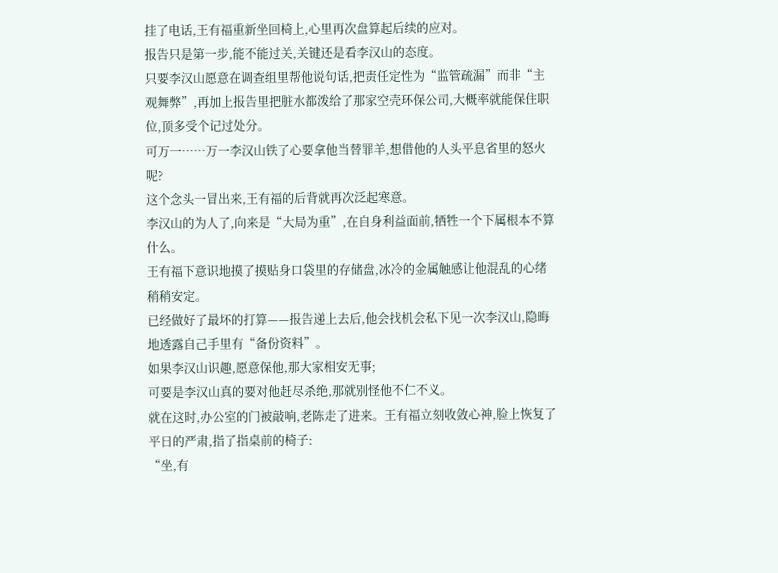挂了电话,王有福重新坐回椅上,心里再次盘算起后续的应对。
报告只是第一步,能不能过关,关键还是看李汉山的态度。
只要李汉山愿意在调查组里帮他说句话,把责任定性为“监管疏漏”而非“主观舞弊”,再加上报告里把脏水都泼给了那家空壳环保公司,大概率就能保住职位,顶多受个记过处分。
可万一……万一李汉山铁了心要拿他当替罪羊,想借他的人头平息省里的怒火呢?
这个念头一冒出来,王有福的后背就再次泛起寒意。
李汉山的为人了,向来是“大局为重”,在自身利益面前,牺牲一个下属根本不算什么。
王有福下意识地摸了摸贴身口袋里的存储盘,冰冷的金属触感让他混乱的心绪稍稍安定。
已经做好了最坏的打算——报告递上去后,他会找机会私下见一次李汉山,隐晦地透露自己手里有“备份资料”。
如果李汉山识趣,愿意保他,那大家相安无事;
可要是李汉山真的要对他赶尽杀绝,那就别怪他不仁不义。
就在这时,办公室的门被敲响,老陈走了进来。王有福立刻收敛心神,脸上恢复了平日的严肃,指了指桌前的椅子:
“坐,有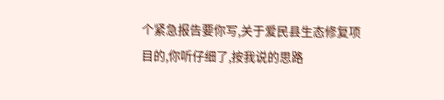个紧急报告要你写,关于爱民县生态修复项目的,你听仔细了,按我说的思路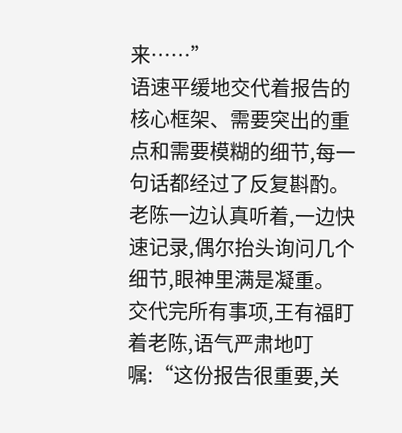来……”
语速平缓地交代着报告的核心框架、需要突出的重点和需要模糊的细节,每一句话都经过了反复斟酌。
老陈一边认真听着,一边快速记录,偶尔抬头询问几个细节,眼神里满是凝重。
交代完所有事项,王有福盯着老陈,语气严肃地叮嘱:“这份报告很重要,关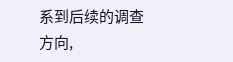系到后续的调查方向,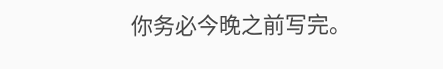你务必今晚之前写完。